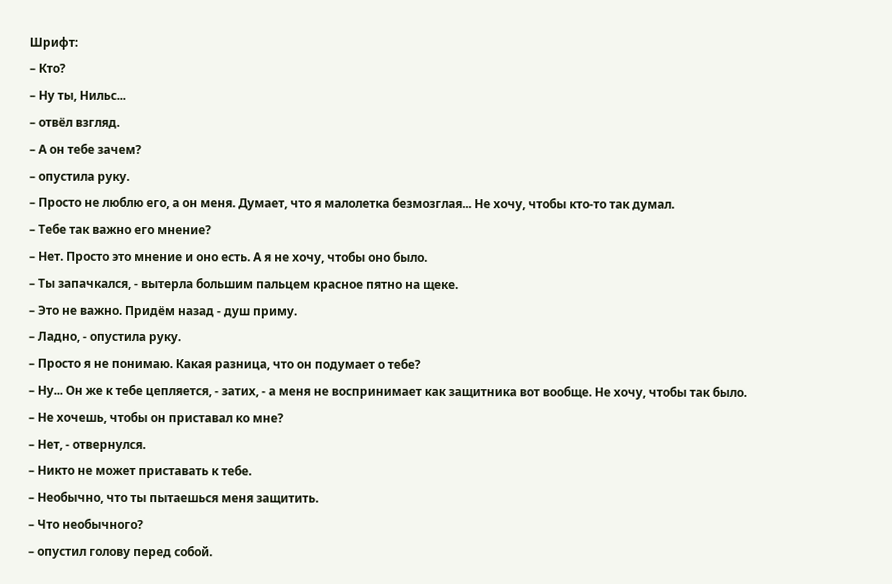Шрифт:
– Кто?
– Ну ты, Нильс...
– отвёл взгляд.
– А он тебе зачем?
– опустила руку.
– Просто не люблю его, а он меня. Думает, что я малолетка безмозглая... Не хочу, чтобы кто-то так думал.
– Тебе так важно его мнение?
– Нет. Просто это мнение и оно есть. А я не хочу, чтобы оно было.
– Ты запачкался, - вытерла большим пальцем красное пятно на щеке.
– Это не важно. Придём назад - душ приму.
– Ладно, - опустила руку.
– Просто я не понимаю. Какая разница, что он подумает о тебе?
– Ну... Он же к тебе цепляется, - затих, - а меня не воспринимает как защитника вот вообще. Не хочу, чтобы так было.
– Не хочешь, чтобы он приставал ко мне?
– Нет, - отвернулся.
– Никто не может приставать к тебе.
– Необычно, что ты пытаешься меня защитить.
– Что необычного?
– опустил голову перед собой.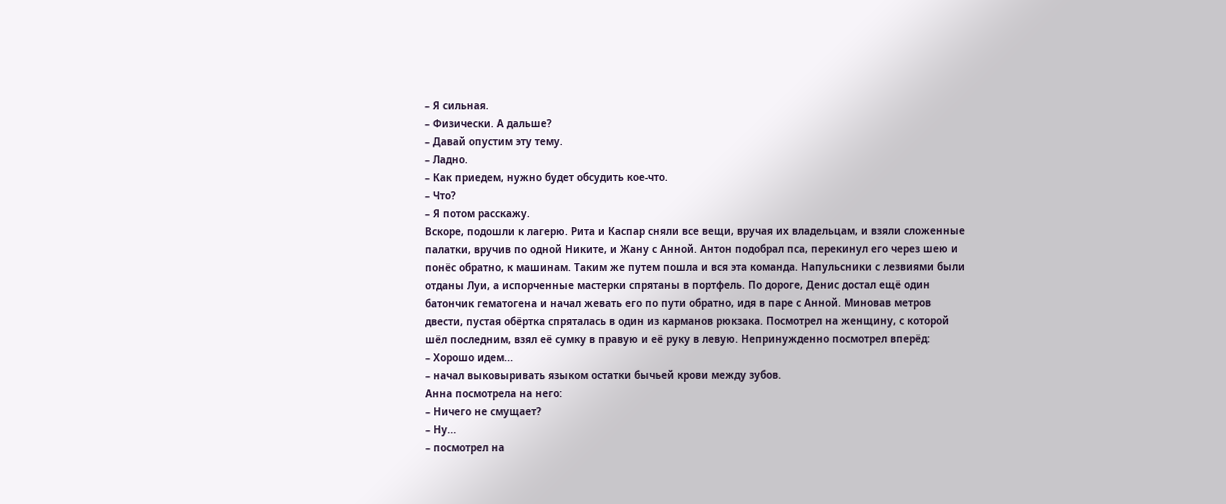– Я сильная.
– Физически. А дальше?
– Давай опустим эту тему.
– Ладно.
– Как приедем, нужно будет обсудить кое-что.
– Что?
– Я потом расскажу.
Вскоре, подошли к лагерю. Рита и Каспар сняли все вещи, вручая их владельцам, и взяли сложенные палатки, вручив по одной Никите, и Жану с Анной. Антон подобрал пса, перекинул его через шею и понёс обратно, к машинам. Таким же путем пошла и вся эта команда. Напульсники с лезвиями были отданы Луи, а испорченные мастерки спрятаны в портфель. По дороге, Денис достал ещё один батончик гематогена и начал жевать его по пути обратно, идя в паре с Анной. Миновав метров двести, пустая обёртка спряталась в один из карманов рюкзака. Посмотрел на женщину, с которой шёл последним, взял её сумку в правую и её руку в левую. Непринужденно посмотрел вперёд:
– Хорошо идем...
– начал выковыривать языком остатки бычьей крови между зубов.
Анна посмотрела на него:
– Ничего не смущает?
– Ну...
– посмотрел на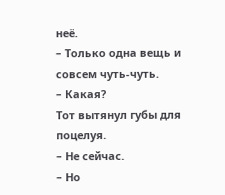неё.
– Только одна вещь и совсем чуть-чуть.
– Какая?
Тот вытянул губы для поцелуя.
– Не сейчас.
– Но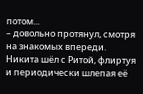потом...
– довольно протянул, смотря на знакомых впереди.
Никита шёл с Ритой, флиртуя и периодически шлепая её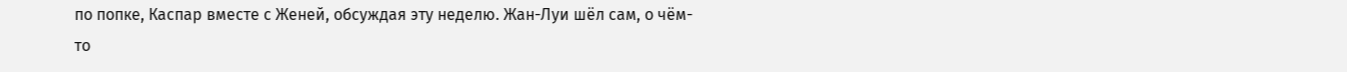по попке, Каспар вместе с Женей, обсуждая эту неделю. Жан-Луи шёл сам, о чём-то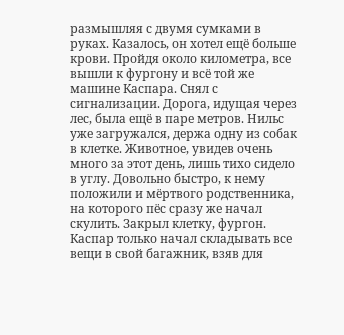размышляя с двумя сумками в руках. Казалось, он хотел ещё больше крови. Пройдя около километра, все вышли к фургону и всё той же машине Каспара. Снял с сигнализации. Дорога, идущая через лес, была ещё в паре метров. Нильс уже загружался, держа одну из собак в клетке. Животное, увидев очень много за этот день, лишь тихо сидело в углу. Довольно быстро, к нему положили и мёртвого родственника, на которого пёс сразу же начал скулить. Закрыл клетку, фургон. Каспар только начал складывать все вещи в свой багажник, взяв для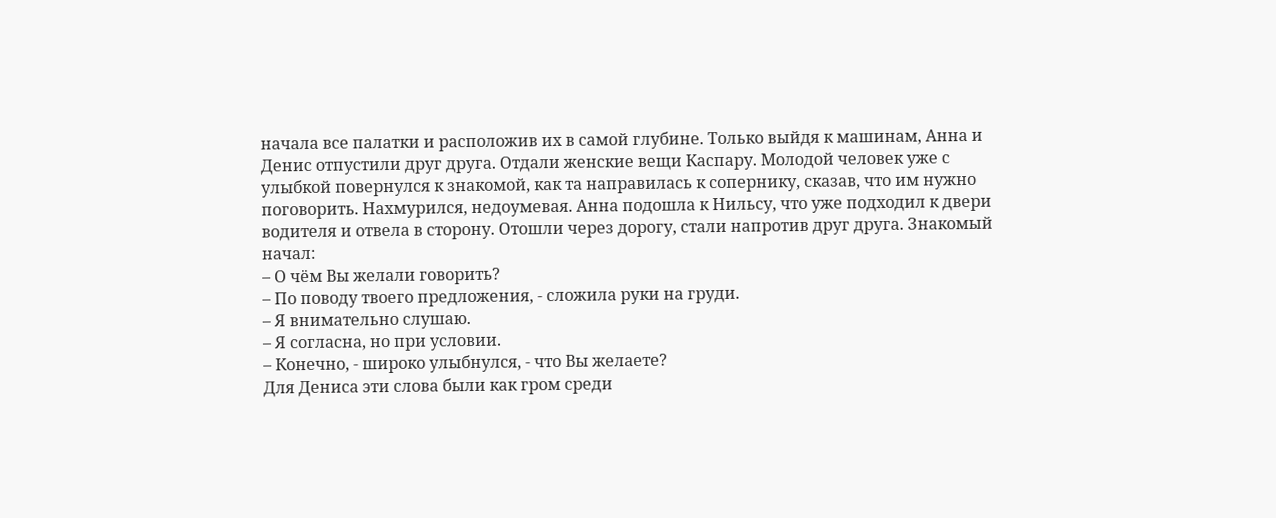начала все палатки и расположив их в самой глубине. Только выйдя к машинам, Анна и Денис отпустили друг друга. Отдали женские вещи Каспару. Молодой человек уже с улыбкой повернулся к знакомой, как та направилась к сопернику, сказав, что им нужно поговорить. Нахмурился, недоумевая. Анна подошла к Нильсу, что уже подходил к двери водителя и отвела в сторону. Отошли через дорогу, стали напротив друг друга. Знакомый начал:
– О чём Вы желали говорить?
– По поводу твоего предложения, - сложила руки на груди.
– Я внимательно слушаю.
– Я согласна, но при условии.
– Конечно, - широко улыбнулся, - что Вы желаете?
Для Дениса эти слова были как гром среди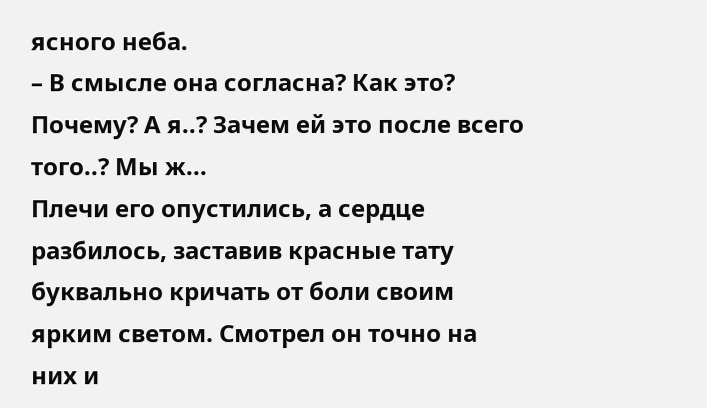ясного неба.
– В смысле она согласна? Как это? Почему? А я..? Зачем ей это после всего того..? Мы ж...
Плечи его опустились, а сердце разбилось, заставив красные тату буквально кричать от боли своим ярким светом. Смотрел он точно на них и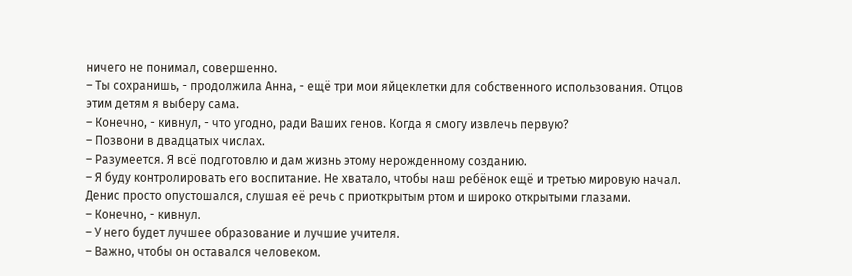ничего не понимал, совершенно.
– Ты сохранишь, - продолжила Анна, - ещё три мои яйцеклетки для собственного использования. Отцов этим детям я выберу сама.
– Конечно, - кивнул, - что угодно, ради Ваших генов. Когда я смогу извлечь первую?
– Позвони в двадцатых числах.
– Разумеется. Я всё подготовлю и дам жизнь этому нерожденному созданию.
– Я буду контролировать его воспитание. Не хватало, чтобы наш ребёнок ещё и третью мировую начал.
Денис просто опустошался, слушая её речь с приоткрытым ртом и широко открытыми глазами.
– Конечно, - кивнул.
– У него будет лучшее образование и лучшие учителя.
– Важно, чтобы он оставался человеком.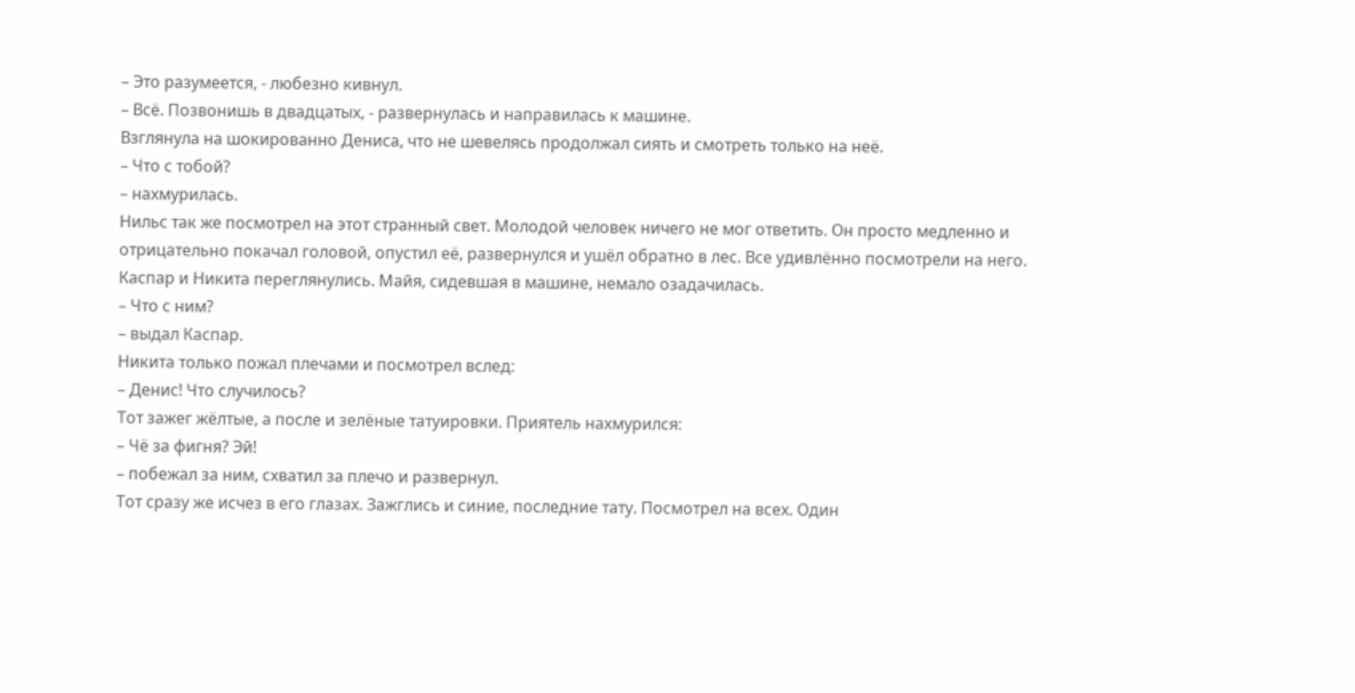– Это разумеется, - любезно кивнул.
– Всё. Позвонишь в двадцатых, - развернулась и направилась к машине.
Взглянула на шокированно Дениса, что не шевелясь продолжал сиять и смотреть только на неё.
– Что с тобой?
– нахмурилась.
Нильс так же посмотрел на этот странный свет. Молодой человек ничего не мог ответить. Он просто медленно и отрицательно покачал головой, опустил её, развернулся и ушёл обратно в лес. Все удивлённо посмотрели на него. Каспар и Никита переглянулись. Майя, сидевшая в машине, немало озадачилась.
– Что с ним?
– выдал Каспар.
Никита только пожал плечами и посмотрел вслед:
– Денис! Что случилось?
Тот зажег жёлтые, а после и зелёные татуировки. Приятель нахмурился:
– Чё за фигня? Эй!
– побежал за ним, схватил за плечо и развернул.
Тот сразу же исчез в его глазах. Зажглись и синие, последние тату. Посмотрел на всех. Один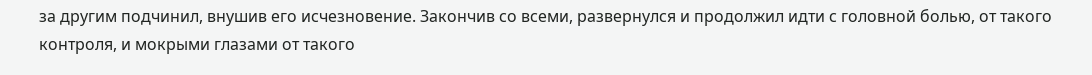за другим подчинил, внушив его исчезновение. Закончив со всеми, развернулся и продолжил идти с головной болью, от такого контроля, и мокрыми глазами от такого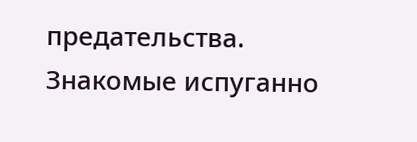предательства. Знакомые испуганно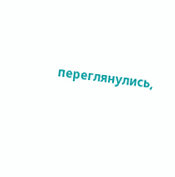переглянулись,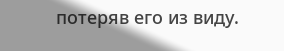потеряв его из виду.